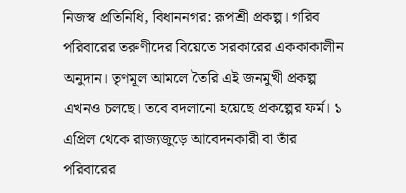নিজস্ব প্রতিনিধি, বিধাননগর: রূপশ্রী প্রকল্প। গরিব পরিবারের তরুণীদের বিয়েতে সরকারের এককাকালীন অনুদান। তৃণমূল আমলে তৈরি এই জনমুখী প্রকল্প এখনও চলছে। তবে বদলানো হয়েছে প্রকল্পের ফর্ম। ১ এপ্রিল থেকে রাজ্যজুড়ে আবেদনকারী বা তাঁর পরিবারের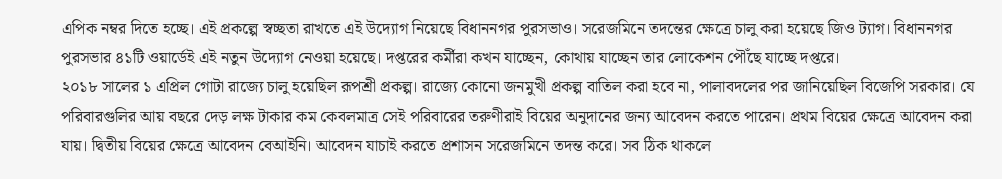এপিক নম্বর দিতে হচ্ছে। এই প্রকল্পে স্বচ্ছতা রাখতে এই উদ্যোগ নিয়েছে বিধাননগর পুরসভাও। সরেজমিনে তদন্তের ক্ষেত্রে চালু করা হয়েছে জিও ট্যাগ। বিধাননগর পুরসভার ৪১টি ওয়ার্ডেই এই নতুন উদ্যোগ নেওয়া হয়েছে। দপ্তরের কর্মীরা কখন যাচ্ছেন, কোথায় যাচ্ছেন তার লোকেশন পৌঁছে যাচ্ছে দপ্তরে।
২০১৮ সালের ১ এপ্রিল গোটা রাজ্যে চালু হয়েছিল রূপশ্রী প্রকল্প। রাজ্যে কোনো জনমুখী প্রকল্প বাতিল করা হবে না, পালাবদলের পর জানিয়েছিল বিজেপি সরকার। যে পরিবারগুলির আয় বছরে দেড় লক্ষ টাকার কম কেবলমাত্র সেই পরিবারের তরুণীরাই বিয়ের অনুদানের জন্য আবেদন করতে পারেন। প্রথম বিয়ের ক্ষেত্রে আবেদন করা যায়। দ্বিতীয় বিয়ের ক্ষেত্রে আবেদন বেআইনি। আবেদন যাচাই করতে প্রশাসন সরেজমিনে তদন্ত করে। সব ঠিক থাকলে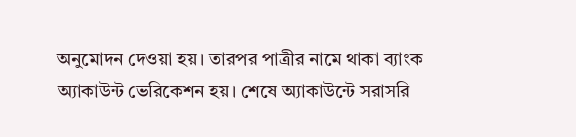অনুমোদন দেওয়া হয়। তারপর পাত্রীর নামে থাকা ব্যাংক অ্যাকাউন্ট ভেরিকেশন হয়। শেষে অ্যাকাউন্টে সরাসরি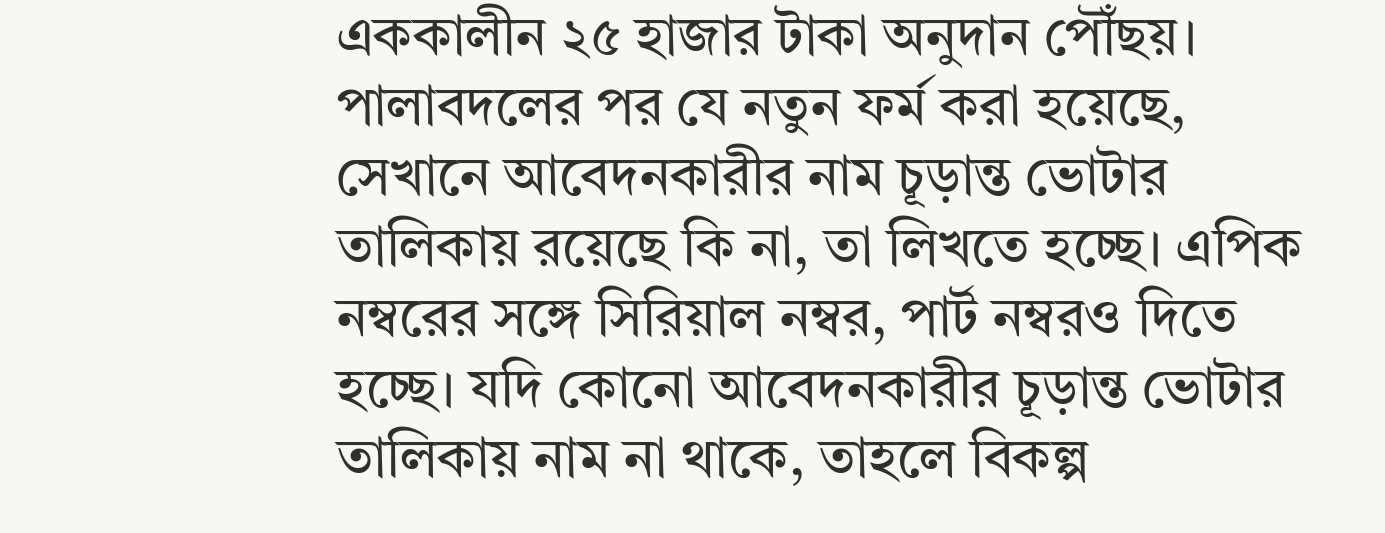এককালীন ২৫ হাজার টাকা অনুদান পৌঁছয়।
পালাবদলের পর যে নতুন ফর্ম করা হয়েছে, সেখানে আবেদনকারীর নাম চূড়ান্ত ভোটার তালিকায় রয়েছে কি না, তা লিখতে হচ্ছে। এপিক নম্বরের সঙ্গে সিরিয়াল নম্বর, পার্ট নম্বরও দিতে হচ্ছে। যদি কোনো আবেদনকারীর চূড়ান্ত ভোটার তালিকায় নাম না থাকে, তাহলে বিকল্প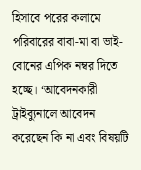হিসাবে পরের কলামে পরিবারের বাবা-মা বা ভাই-বোনের এপিক নম্বর দিতে হচ্ছে। ‘আবেদনকারী ট্রাইব্যুনালে আবেদন করেছেন কি না এবং বিষয়টি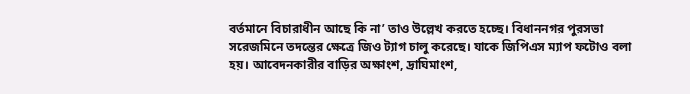বর্তমানে বিচারাধীন আছে কি না’ তাও উল্লেখ করতে হচ্ছে। বিধাননগর পুরসভা সরেজমিনে তদন্তের ক্ষেত্রে জিও ট্যাগ চালু করেছে। যাকে জিপিএস ম্যাপ ফটোও বলা হয়। আবেদনকারীর বাড়ির অক্ষাংশ, দ্রাঘিমাংশ,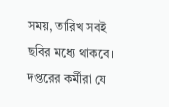সময়, তারিখ সবই ছবির মধ্যে থাকবে। দপ্তরের কর্মীরা যে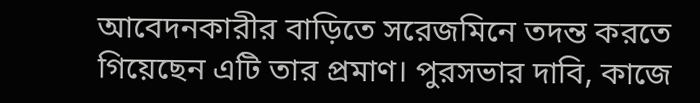আবেদনকারীর বাড়িতে সরেজমিনে তদন্ত করতে গিয়েছেন এটি তার প্রমাণ। পুরসভার দাবি, কাজে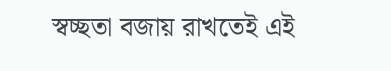স্বচ্ছতা বজায় রাখতেই এই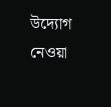উদ্যোগ নেওয়া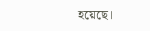হয়েছে।